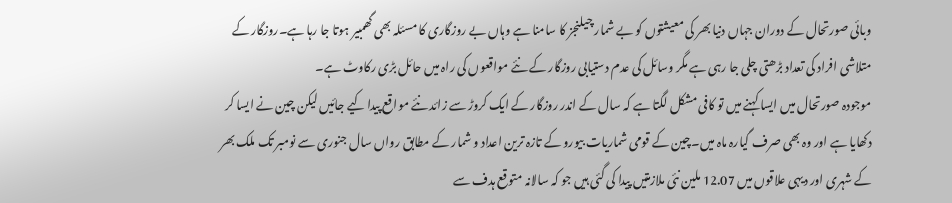وبائی صورتحال کے دوران جہاں دنیا بھر کی معیشتوں کو بے شمار چیلنجز کا سامنا ہے وہاں بے روزگاری کا مسئلہ بھی گھمبیر ہوتا جا رہا ہے۔روزگار کے متلاشی افراد کی تعداد بڑھتی چلی جا رہی ہے مگر وسائل کی عدم دستیابی روزگار کے نئے مواقعوں کی راہ میں حائل بڑی رکاوٹ ہے۔
موجودہ صورتحال میں ایسا کہنے میں تو کافی مشکل لگتا ہے کہ سال کے اندر روزگار کے ایک کروڑ سے زائد نئے مواقع پیدا کیے جائیں لیکن چین نے ایسا کر دکھایا ہے اور وہ بھی صرف گیارہ ماہ میں۔چین کے قومی شماریات بیورو کے تازہ ترین اعداد و شمار کے مطابق رواں سال جنوری سے نومبر تک ملک بھر کے شہری اور دیہی علاقوں میں 12.07 ملین نئی ملازمتیں پیدا کی گئی ہیں جو کہ سالانہ متوقع ہدف سے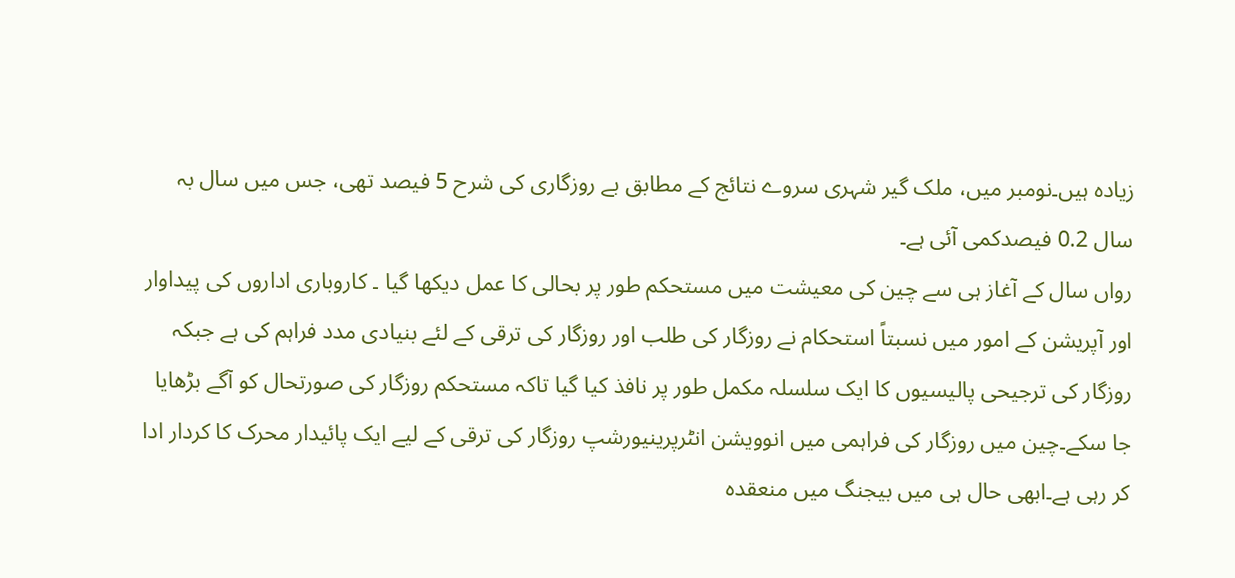زیادہ ہیں۔نومبر میں، ملک گیر شہری سروے نتائج کے مطابق بے روزگاری کی شرح 5 فیصد تھی، جس میں سال بہ سال 0.2 فیصدکمی آئی ہے۔
رواں سال کے آغاز ہی سے چین کی معیشت میں مستحکم طور پر بحالی کا عمل دیکھا گیا ۔ کاروباری اداروں کی پیداوار اور آپریشن کے امور میں نسبتاً استحکام نے روزگار کی طلب اور روزگار کی ترقی کے لئے بنیادی مدد فراہم کی ہے جبکہ روزگار کی ترجیحی پالیسیوں کا ایک سلسلہ مکمل طور پر نافذ کیا گیا تاکہ مستحکم روزگار کی صورتحال کو آگے بڑھایا جا سکے۔چین میں روزگار کی فراہمی میں انوویشن انٹرپرینیورشپ روزگار کی ترقی کے لیے ایک پائیدار محرک کا کردار ادا کر رہی ہے۔ابھی حال ہی میں بیجنگ میں منعقدہ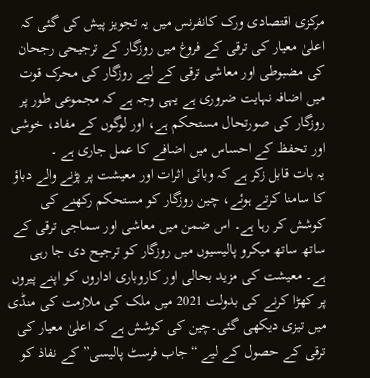مرکزی اقتصادی ورک کانفرنس میں یہ تجویز پیش کی گئی کہ اعلیٰ معیار کی ترقی کے فروغ میں روزگار کے ترجیحی رجحان کی مضبوطی اور معاشی ترقی کے لیے روزگار کی محرک قوت میں اضافہ نہایت ضروری ہے یہی وجہ ہے کہ مجموعی طور پر روزگار کی صورتحال مستحکم ہے، اور لوگوں کے مفاد، خوشی اور تحفظ کے احساس میں اضافے کا عمل جاری ہے ۔
یہ بات قابل زکر ہے کہ وبائی اثرات اور معیشت پر پڑنے والے دباؤ کا سامنا کرتے ہوئے، چین روزگار کو مستحکم رکھنے کی کوشش کر رہا ہے۔ اس ضمن میں معاشی اور سماجی ترقی کے ساتھ ساتھ میکرو پالیسیوں میں روزگار کو ترجیح دی جا رہی ہے۔ معیشت کی مزید بحالی اور کاروباری اداروں کو اپنے پیروں پر کھڑا کرنے کی بدولت 2021 میں ملک کی ملازمت کی منڈی میں تیزی دیکھی گئی۔چین کی کوشش ہے کہ اعلیٰ معیار کی ترقی کے حصول کے لیے “جاب فرسٹ پالیسی” کے نفاذ کو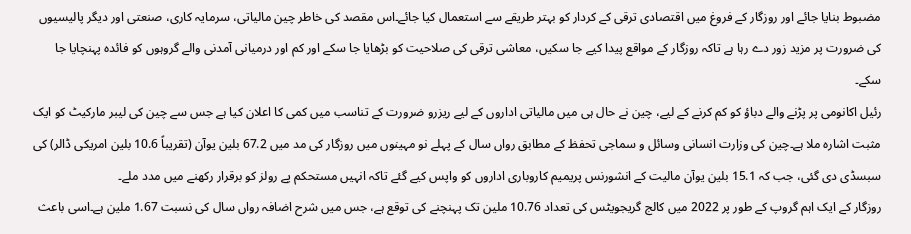مضبوط بنایا جائے اور روزگار کے فروغ میں اقتصادی ترقی کے کردار کو بہتر طریقے سے استعمال کیا جائے۔اس مقصد کی خاطر چین مالیاتی، سرمایہ کاری، صنعتی اور دیگر پالیسیوں کی ضرورت پر مزید زور دے رہا ہے تاکہ روزگار کے مواقع پیدا کیے جا سکیں، معاشی ترقی کی صلاحیت کو بڑھایا جا سکے اور کم اور درمیانی آمدنی والے گروہوں کو فائدہ پہنچایا جا سکے۔
رئیل اکانومی پر پڑنے والے دباؤ کو کم کرنے کے لیے، چین نے حال ہی میں مالیاتی اداروں کے لیے ریزرو ضرورت کے تناسب میں کمی کا اعلان کیا ہے جس سے چین کی لیبر مارکیٹ کو ایک مثبت اشارہ ملا ہے۔چین کی وزارت انسانی وسائل و سماجی تحفظ کے مطابق رواں سال کے پہلے نو مہینوں میں روزگار کی مد میں 67.2 بلین یوآن (تقریباً 10.6 بلین امریکی ڈالر) کی سبسڈی دی گئی، جب کہ 15.1 بلین یوآن مالیت کے انشورنس پریمیم کاروباری اداروں کو واپس کیے گئے تاکہ انہیں مستحکم پے رولز کو برقرار رکھنے میں مدد ملے۔
روزگار کے ایک اہم گروپ کے طور پر 2022 میں کالج گریجویٹس کی تعداد 10.76 ملین تک پہنچنے کی توقع ہے، جس میں شرح اضافہ رواں سال کی نسبت 1.67 ملین ہے۔اسی باعث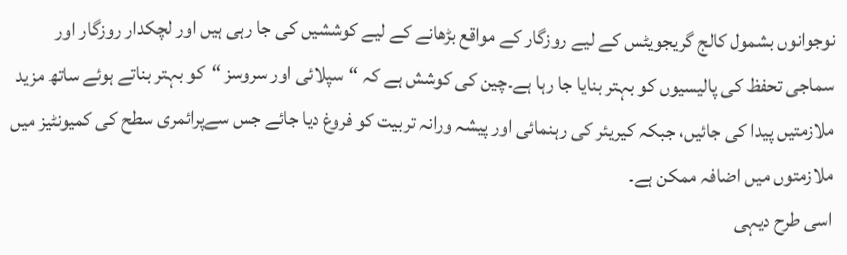نوجوانوں بشمول کالج گریجویٹس کے لیے روزگار کے مواقع بڑھانے کے لیے کوششیں کی جا رہی ہیں اور لچکدار روزگار اور سماجی تحفظ کی پالیسیوں کو بہتر بنایا جا رہا ہے۔چین کی کوشش ہے کہ “سپلائی اور سروسز “کو بہتر بناتے ہوئے ساتھ مزید ملازمتیں پیدا کی جائیں، جبکہ کیریئر کی رہنمائی اور پیشہ ورانہ تربیت کو فروغ دیا جائے جس سےپرائمری سطح کی کمیونٹیز میں ملازمتوں میں اضافہ ممکن ہے۔
اسی طرح دیہی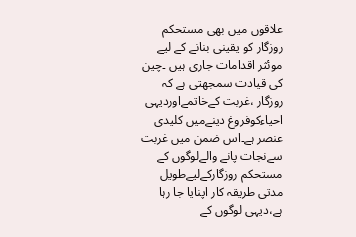علاقوں میں بھی مستحکم روزگار کو یقینی بنانے کے لیے موئثر اقدامات جاری ہیں ۔چین کی قیادت سمجھتی ہے کہ روزگار ،غربت کےخاتمےاوردیہی احیاءکوفروغ دینےمیں کلیدی عنصر ہے۔اس ضمن میں غربت سےنجات پانے والےلوگوں کے مستحکم روزگارکےلیےطویل مدتی طریقہ کار اپنایا جا رہا ہے،دیہی لوگوں کے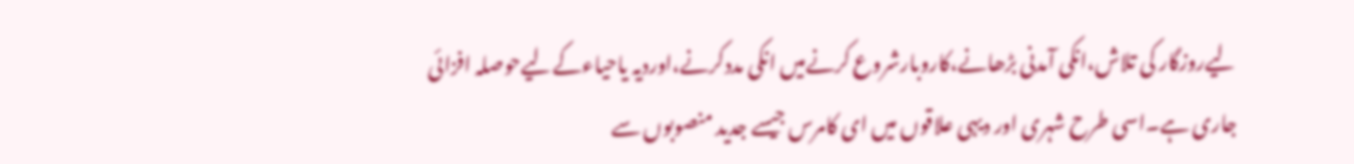لیےروزگار کی تلاش،انکی آمدنی بڑھانے،کاروبارشروع کرنےمیں انکی مددکرنے،اوردیہ یاحیاءکےلیےحوصلہ افزائی جاری ہے۔اسی طرح شہری اور دیہی علاقوں میں ای کامرس جیسے جدید منصوبوں سے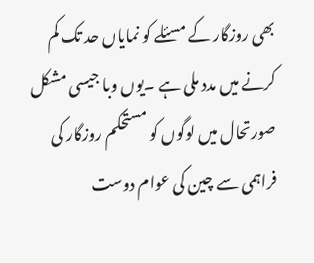بھی روزگار کے مسئلے کو نمایاں حد تک کم کرنے میں مدد ملی ہے ۔یوں وبا جیسی مشکل صورتحال میں لوگوں کو مستحکم روزگار کی فراہمی سے چین کی عوام دوست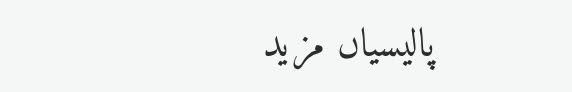پالیسیاں مزید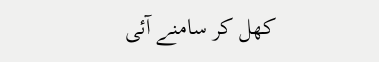کھل کر سامنے آئی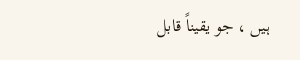ہیں ، جو یقیناً قابل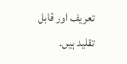تعریف اور قابل تقلید ہیں۔